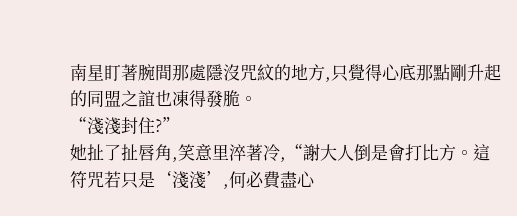南星盯著腕間那處隱沒咒紋的地方,只覺得心底那點剛升起的同盟之誼也凍得發脆。
“淺淺封住?”
她扯了扯唇角,笑意里淬著冷,“謝大人倒是會打比方。這符咒若只是‘淺淺’,何必費盡心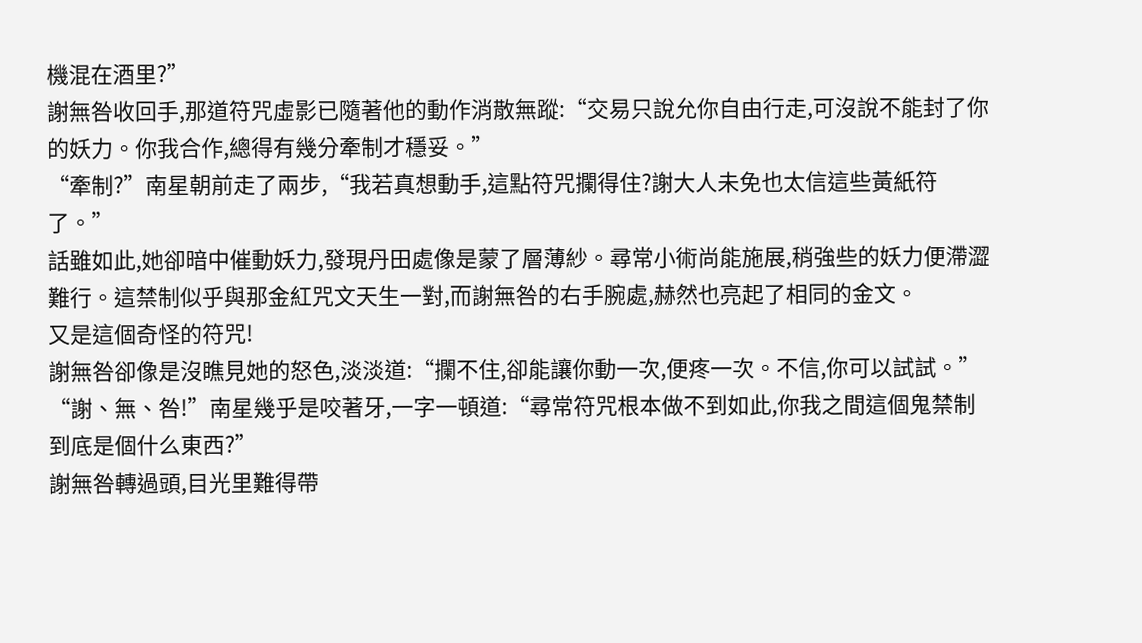機混在酒里?”
謝無咎收回手,那道符咒虛影已隨著他的動作消散無蹤:“交易只說允你自由行走,可沒說不能封了你的妖力。你我合作,總得有幾分牽制才穩妥。”
“牽制?”南星朝前走了兩步,“我若真想動手,這點符咒攔得住?謝大人未免也太信這些黃紙符了。”
話雖如此,她卻暗中催動妖力,發現丹田處像是蒙了層薄紗。尋常小術尚能施展,稍強些的妖力便滯澀難行。這禁制似乎與那金紅咒文天生一對,而謝無咎的右手腕處,赫然也亮起了相同的金文。
又是這個奇怪的符咒!
謝無咎卻像是沒瞧見她的怒色,淡淡道:“攔不住,卻能讓你動一次,便疼一次。不信,你可以試試。”
“謝、無、咎!”南星幾乎是咬著牙,一字一頓道:“尋常符咒根本做不到如此,你我之間這個鬼禁制到底是個什么東西?”
謝無咎轉過頭,目光里難得帶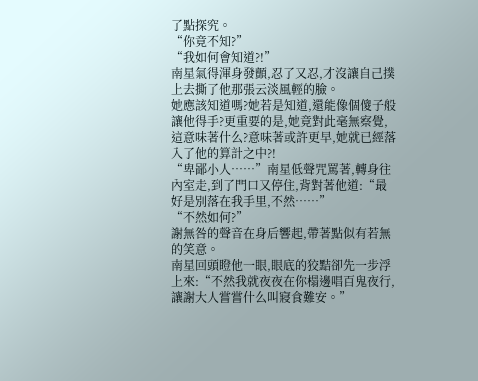了點探究。
“你竟不知?”
“我如何會知道?!”
南星氣得渾身發顫,忍了又忍,才沒讓自己撲上去撕了他那張云淡風輕的臉。
她應該知道嗎?她若是知道,還能像個傻子般讓他得手?更重要的是,她竟對此毫無察覺,這意味著什么?意味著或許更早,她就已經落入了他的算計之中?!
“卑鄙小人……”南星低聲咒罵著,轉身往內室走,到了門口又停住,背對著他道:“最好是別落在我手里,不然……”
“不然如何?”
謝無咎的聲音在身后響起,帶著點似有若無的笑意。
南星回頭瞪他一眼,眼底的狡黠卻先一步浮上來:“不然我就夜夜在你榻邊唱百鬼夜行,讓謝大人嘗嘗什么叫寢食難安。”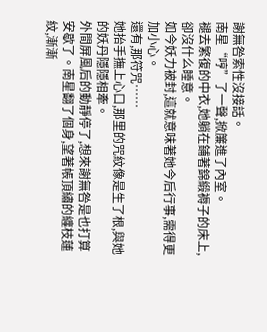謝無咎索性沒接話。
南星“哼”了一聲,掀簾進了內室。
褪去繁復的中衣,她躺在鋪著錦緞褥子的床上,卻沒什么睡意。
如今妖力被封,這就意味著她今后行事,需得更加小心。
還有,那符咒……
她抬手撫上心口,那里的咒紋像是生了根,與她的妖丹隱隱相牽。
外間屏風后的動靜停了,想來謝無咎是也打算安歇了。南星翻了個身,望著帳頂繡的纏枝蓮紋,漸漸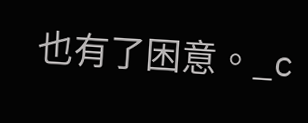也有了困意。_c